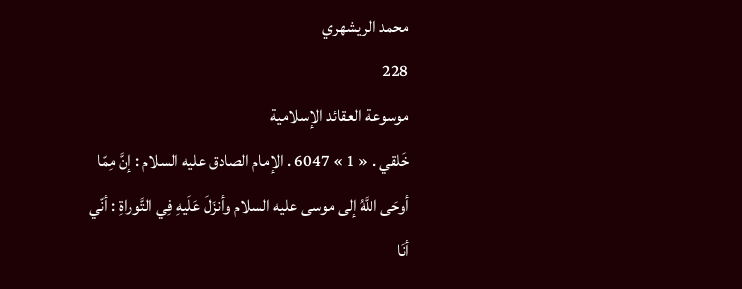محمد الريشهري
228
موسوعة العقائد الإسلامية
خَلقي . « 1 » 6047 . الإمام الصادق عليه السلام : إنَّ مِمّا أوحَى اللَّهُ إلى موسى عليه السلام وأنزَلَ عَلَيهِ فِي التَّوراةِ : أنّي أنَا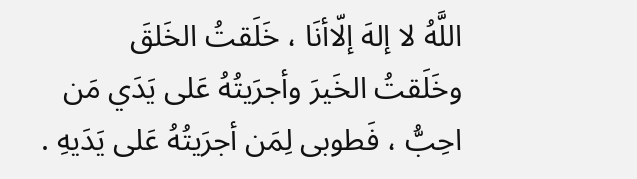اللَّهُ لا إلهَ إلّاأنَا ، خَلَقتُ الخَلقَ وخَلَقتُ الخَيرَ وأجرَيتُهُ عَلى يَدَي مَن احِبُّ ، فَطوبى لِمَن أجرَيتُهُ عَلى يَدَيهِ .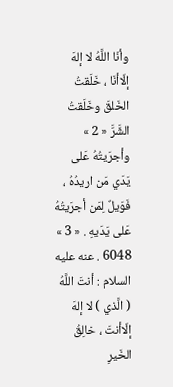وأنَا اللَّهُ لا إلهَ إلّاأنَا ، خَلَقتُ الخَلقَ وخَلَقتُ الشَّرَّ « 2 » وأجرَيتُهُ عَلى يَدَي مَن اريدُهُ ، فَوَيلٌ لِمَن أجرَيتُهُ عَلى يَدَيهِ . « 3 » 6048 . عنه عليه السلام : أنتَ اللَّهُ ( الَّذي ) لا إلهَ إلّاأنتَ ، خالِقُ الخَيرِ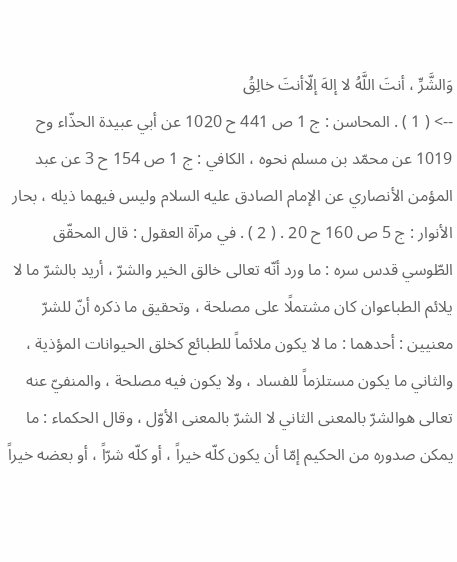وَالشَّرِّ ، أنتَ اللَّهُ لا إلهَ إلّاأنتَ خالِقُ
--> ( 1 ) . المحاسن : ج 1 ص 441 ح 1020 عن أبي عبيدة الحذّاء وح 1019 عن محمّد بن مسلم نحوه ، الكافي : ج 1 ص 154 ح 3 عن عبد المؤمن الأنصاري عن الإمام الصادق عليه السلام وليس فيهما ذيله ، بحار الأنوار : ج 5 ص 160 ح 20 . ( 2 ) . في مرآة العقول : قال المحقّق الطّوسي قدس سره : ما ورد أنّه تعالى خالق الخير والشرّ ، أريد بالشرّ ما لا يلائم الطباعوان كان مشتملًا على مصلحة ، وتحقيق ما ذكره أنّ للشرّ معنيين : أحدهما : ما لا يكون ملائماً للطبائع كخلق الحيوانات المؤذية ، والثاني ما يكون مستلزماً للفساد ، ولا يكون فيه مصلحة ، والمنفيّ عنه تعالى هوالشرّ بالمعنى الثاني لا الشرّ بالمعنى الأوّل ، وقال الحكماء : ما يمكن صدوره من الحكيم إمّا أن يكون كلّه خيراً ، أو كلّه شرّاً ، أو بعضه خيراً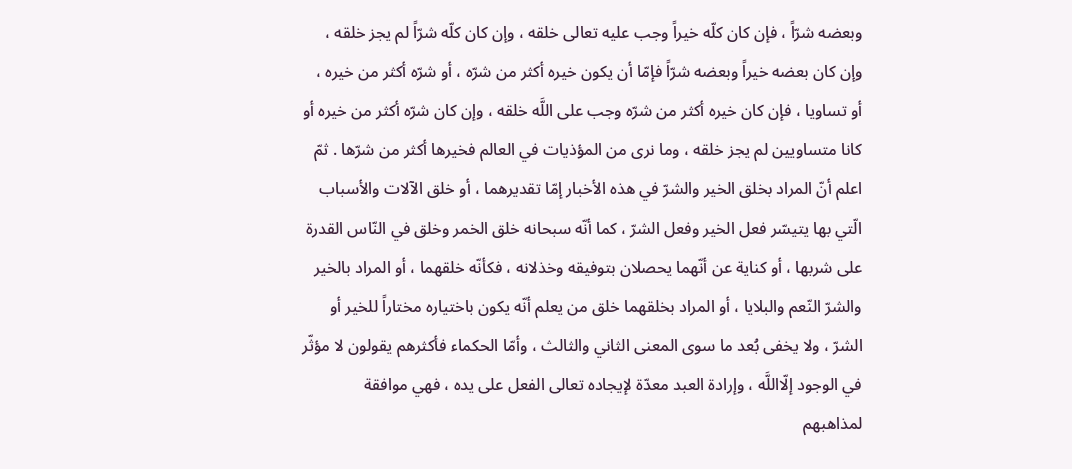وبعضه شرّاً ، فإن كان كلّه خيراً وجب عليه تعالى خلقه ، وإن كان كلّه شرّاً لم يجز خلقه ، وإن كان بعضه خيراً وبعضه شرّاً فإمّا أن يكون خيره أكثر من شرّه ، أو شرّه أكثر من خيره ، أو تساويا ، فإن كان خيره أكثر من شرّه وجب على اللَّه خلقه ، وإن كان شرّه أكثر من خيره أو كانا متساويين لم يجز خلقه ، وما نرى من المؤذيات في العالم فخيرها أكثر من شرّها . ثمّ اعلم أنّ المراد بخلق الخير والشرّ في هذه الأخبار إمّا تقديرهما ، أو خلق الآلات والأسباب الّتي بها يتيسّر فعل الخير وفعل الشرّ ، كما أنّه سبحانه خلق الخمر وخلق في النّاس القدرة على شربها ، أو كناية عن أنّهما يحصلان بتوفيقه وخذلانه ، فكأنّه خلقهما ، أو المراد بالخير والشرّ النّعم والبلايا ، أو المراد بخلقهما خلق من يعلم أنّه يكون باختياره مختاراً للخير أو الشرّ ، ولا يخفى بُعد ما سوى المعنى الثاني والثالث ، وأمّا الحكماء فأكثرهم يقولون لا مؤثّر في الوجود إلّااللَّه ، وإرادة العبد معدّة لإيجاده تعالى الفعل على يده ، فهي موافقة لمذاهبهم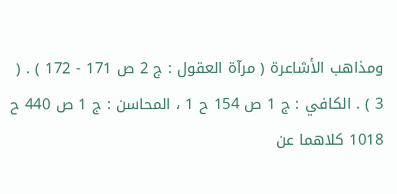ومذاهب الأشاعرة ( مرآة العقول : ج 2 ص 171 - 172 ) . ( 3 ) . الكافي : ج 1 ص 154 ح 1 ، المحاسن : ج 1 ص 440 ح 1018 كلاهما عن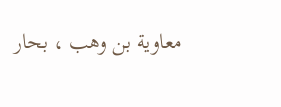معاوية بن وهب ، بحار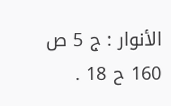الأنوار : ج 5 ص 160 ح 18 .